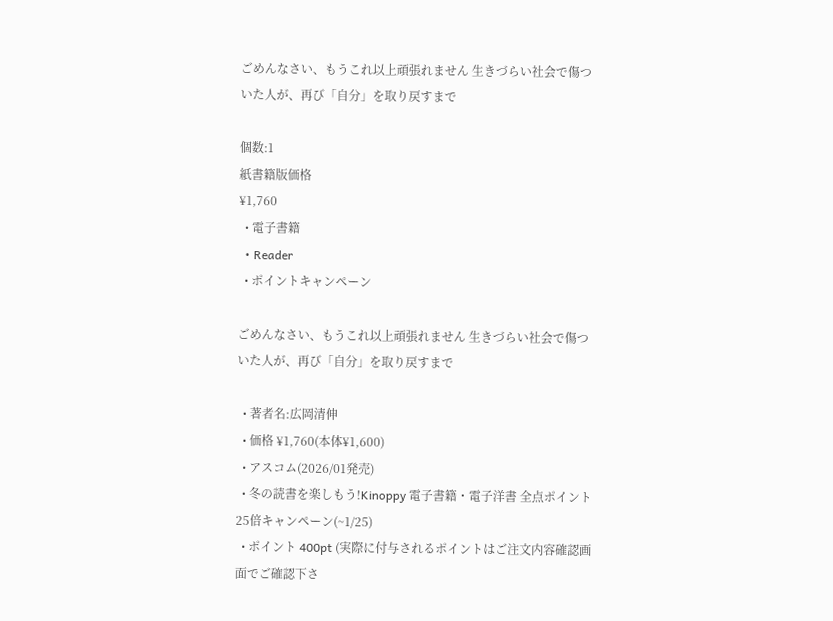ごめんなさい、もうこれ以上頑張れません 生きづらい社会で傷ついた人が、再び「自分」を取り戻すまで

個数:1
紙書籍版価格
¥1,760
  • 電子書籍
  • Reader
  • ポイントキャンペーン

ごめんなさい、もうこれ以上頑張れません 生きづらい社会で傷ついた人が、再び「自分」を取り戻すまで

  • 著者名:広岡清伸
  • 価格 ¥1,760(本体¥1,600)
  • アスコム(2026/01発売)
  • 冬の読書を楽しもう!Kinoppy 電子書籍・電子洋書 全点ポイント25倍キャンペーン(~1/25)
  • ポイント 400pt (実際に付与されるポイントはご注文内容確認画面でご確認下さ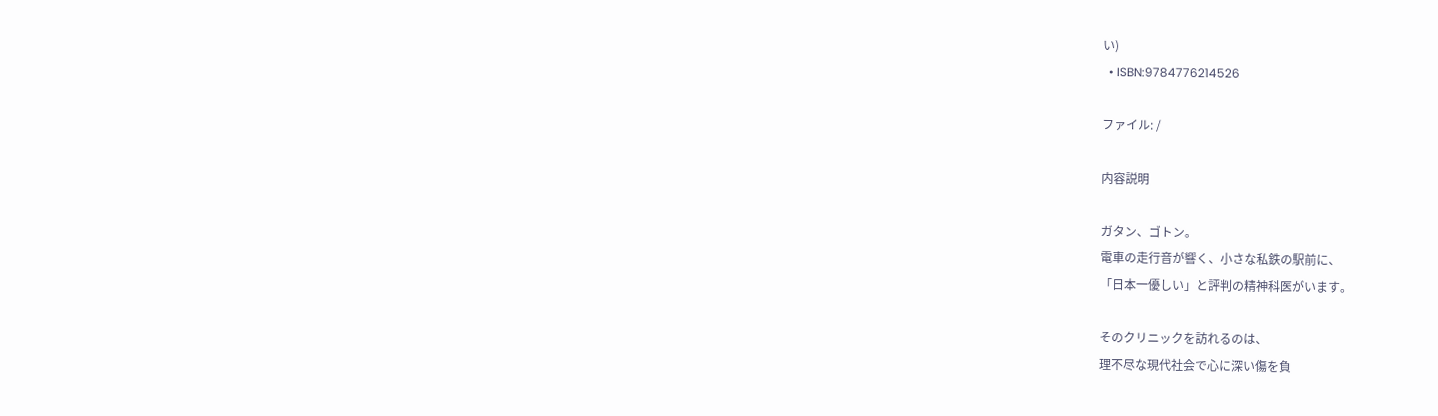い)
  • ISBN:9784776214526

ファイル: /

内容説明

ガタン、ゴトン。
電車の走行音が響く、小さな私鉄の駅前に、
「日本一優しい」と評判の精神科医がいます。

そのクリニックを訪れるのは、
理不尽な現代社会で心に深い傷を負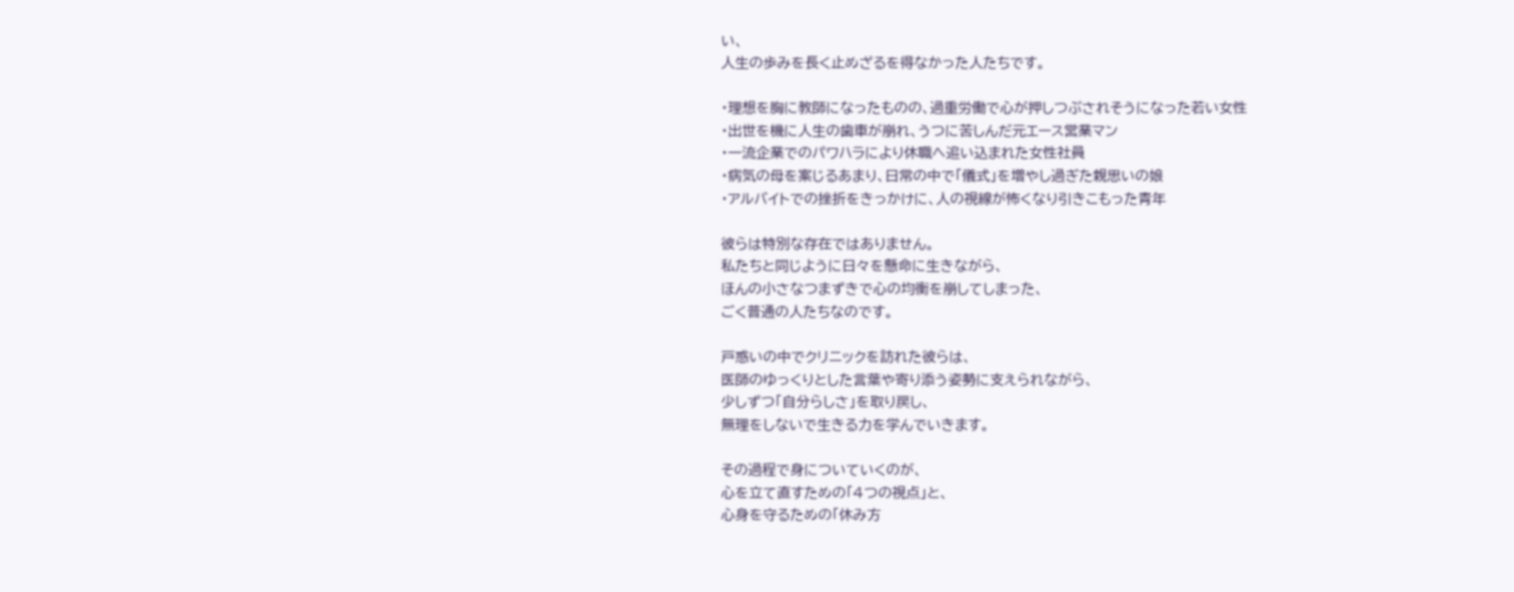い、
人生の歩みを長く止めざるを得なかった人たちです。

・理想を胸に教師になったものの、過重労働で心が押しつぶされそうになった若い女性
・出世を機に人生の歯車が崩れ、うつに苦しんだ元エース営業マン
・一流企業でのパワハラにより休職へ追い込まれた女性社員
・病気の母を案じるあまり、日常の中で「儀式」を増やし過ぎた親思いの娘
・アルバイトでの挫折をきっかけに、人の視線が怖くなり引きこもった青年

彼らは特別な存在ではありません。
私たちと同じように日々を懸命に生きながら、
ほんの小さなつまずきで心の均衡を崩してしまった、
ごく普通の人たちなのです。

戸惑いの中でクリニックを訪れた彼らは、
医師のゆっくりとした言葉や寄り添う姿勢に支えられながら、
少しずつ「自分らしさ」を取り戻し、
無理をしないで生きる力を学んでいきます。

その過程で身についていくのが、
心を立て直すための「4つの視点」と、
心身を守るための「休み方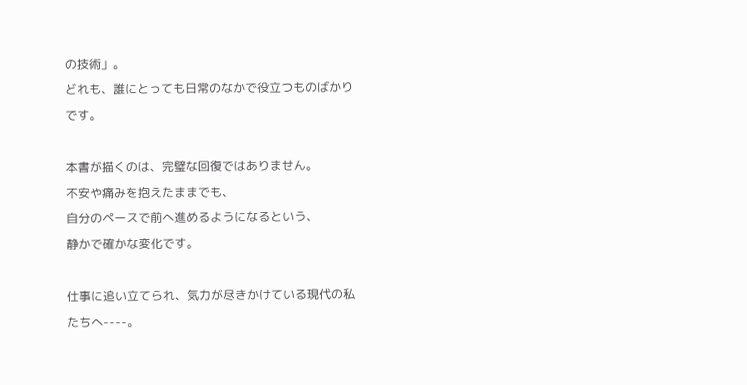の技術」。
どれも、誰にとっても日常のなかで役立つものばかりです。

本書が描くのは、完璧な回復ではありません。
不安や痛みを抱えたままでも、
自分のペースで前へ進めるようになるという、
静かで確かな変化です。

仕事に追い立てられ、気力が尽きかけている現代の私たちへ----。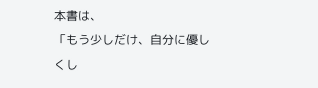本書は、
「もう少しだけ、自分に優しくし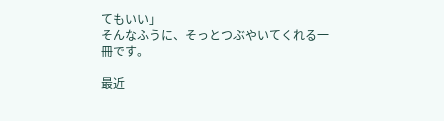てもいい」
そんなふうに、そっとつぶやいてくれる一冊です。

最近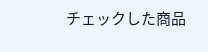チェックした商品